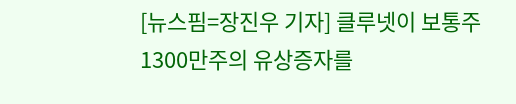[뉴스핌=장진우 기자] 클루넷이 보통주 1300만주의 유상증자를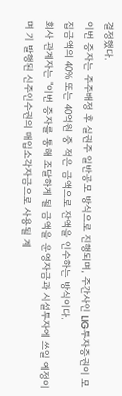결정했다.
이번 증자는 주주배정 후 실권주 일반공모 방식으로 진행되며, 주간사인 LIG투자증권이 모집금액의 40% 또는 40억원 중 적은 금액으로 잔액을 인수하는 방식이다.
회사 관계자는 "이번 증자를 통해 조달하게 될 금액을 운영자금과 시설투자에 쓰일 예정이며 기 발행된 신주인수권의 매입소각자금으로 사용될 계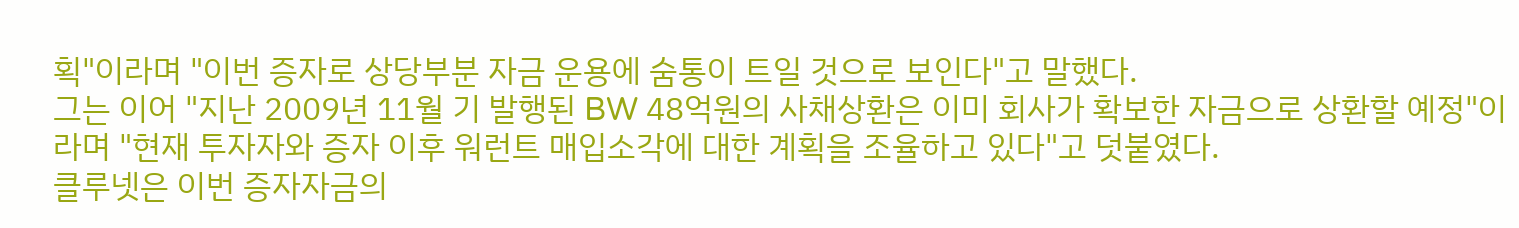획"이라며 "이번 증자로 상당부분 자금 운용에 숨통이 트일 것으로 보인다"고 말했다.
그는 이어 "지난 2009년 11월 기 발행된 BW 48억원의 사채상환은 이미 회사가 확보한 자금으로 상환할 예정"이라며 "현재 투자자와 증자 이후 워런트 매입소각에 대한 계획을 조율하고 있다"고 덧붙였다.
클루넷은 이번 증자자금의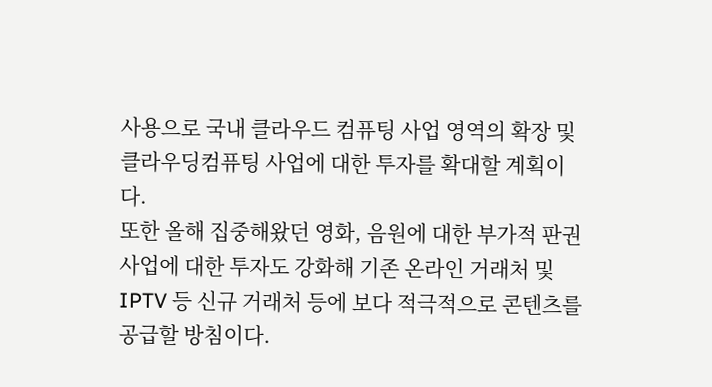사용으로 국내 클라우드 컴퓨팅 사업 영역의 확장 및 클라우딩컴퓨팅 사업에 대한 투자를 확대할 계획이다.
또한 올해 집중해왔던 영화, 음원에 대한 부가적 판권사업에 대한 투자도 강화해 기존 온라인 거래처 및 IPTV 등 신규 거래처 등에 보다 적극적으로 콘텐츠를 공급할 방침이다.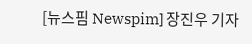[뉴스핌 Newspim] 장진우 기자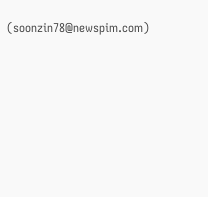(soonzin78@newspim.com)